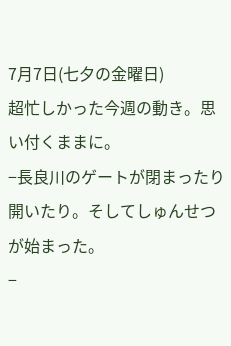7月7日(七夕の金曜日)
超忙しかった今週の動き。思い付くままに。
−長良川のゲートが閉まったり開いたり。そしてしゅんせつが始まった。
−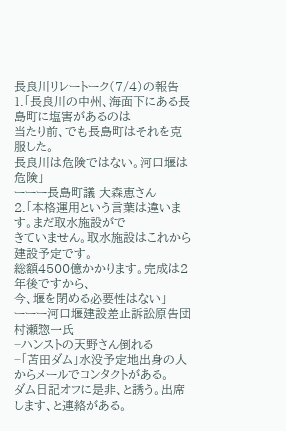長良川リレートーク(7/4)の報告
1.「長良川の中州、海面下にある長島町に塩害があるのは
当たり前、でも長島町はそれを克服した。
長良川は危険ではない。河口堰は危険」
ーーー長島町議 大森恵さん
2.「本格運用という言葉は違います。まだ取水施設がで
きていません。取水施設はこれから建設予定です。
総額4500億かかります。完成は2年後ですから、
今、堰を閉める必要性はない」
ーーー河口堰建設差止訴訟原告団 村瀬惣一氏
−ハンストの天野さん倒れる
−「苫田ダム」水没予定地出身の人からメールでコンタクトがある。
ダム日記オフに是非、と誘う。出席します、と連絡がある。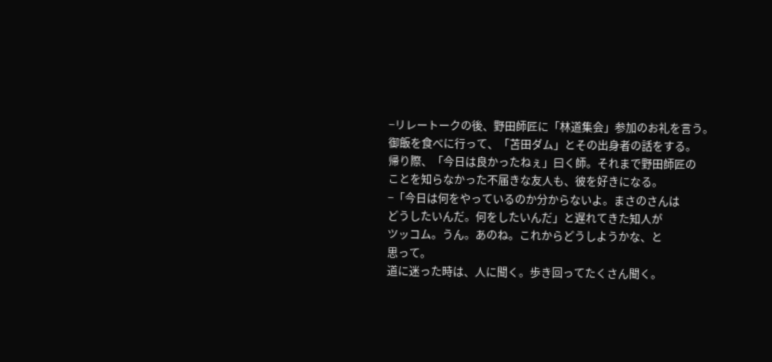−リレートークの後、野田師匠に「林道集会」参加のお礼を言う。
御飯を食べに行って、「苫田ダム」とその出身者の話をする。
帰り際、「今日は良かったねぇ」曰く師。それまで野田師匠の
ことを知らなかった不届きな友人も、彼を好きになる。
−「今日は何をやっているのか分からないよ。まさのさんは
どうしたいんだ。何をしたいんだ」と遅れてきた知人が
ツッコム。うん。あのね。これからどうしようかな、と
思って。
道に迷った時は、人に聞く。歩き回ってたくさん聞く。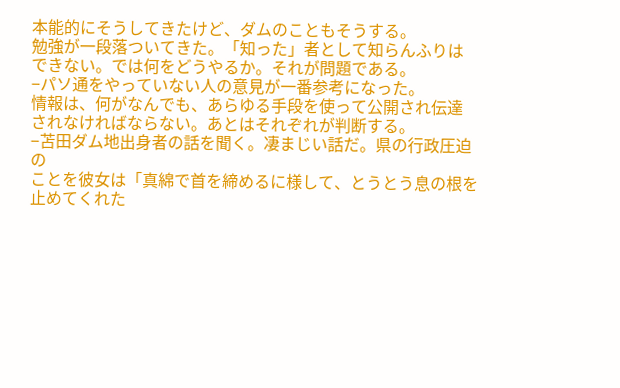本能的にそうしてきたけど、ダムのこともそうする。
勉強が一段落ついてきた。「知った」者として知らんふりは
できない。では何をどうやるか。それが問題である。
−パソ通をやっていない人の意見が一番参考になった。
情報は、何がなんでも、あらゆる手段を使って公開され伝達
されなければならない。あとはそれぞれが判断する。
−苫田ダム地出身者の話を聞く。凄まじい話だ。県の行政圧迫の
ことを彼女は「真綿で首を締めるに様して、とうとう息の根を
止めてくれた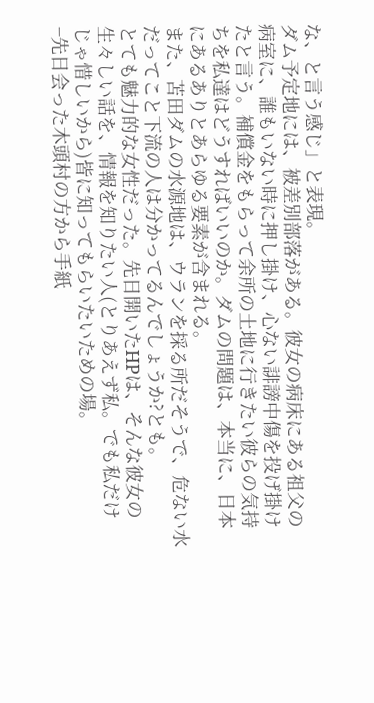な、と言う感じ」と表現。
ダム予定地には、被差別部落がある。彼女の病床にある祖父の
病室に、誰もいない時に押し掛け、心ない誹謗中傷を投げ掛け
たと言う。補償金をもらって余所の土地に行きたい彼らの気持
ちを私達はどうすればいいのか。ダムの問題は、本当に、日本
にあるありとあらゆる要素が含まれる。
また、苫田ダムの水源地は、ウランを採る所だそうで、危ない水
だってこと下流の人は分かってるんでしょうか?とも。
とても魅力的な女性だった。先日開いたHPは、そんな彼女の
生々しい話を、情報を知りたい人(とりあえず私。でも私だけ
じゃ惜しいから)皆に知ってもらいたいための場。
−先日会った木頭村の方から手紙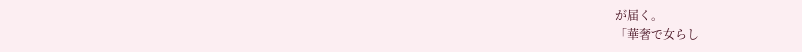が届く。
「華奢で女らし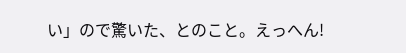い」ので驚いた、とのこと。えっへん!